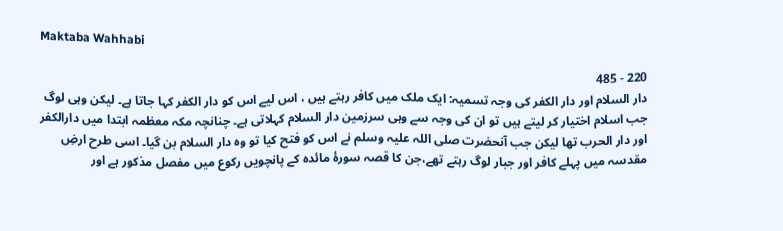Maktaba Wahhabi

220 - 485
دار السلام اور دار الکفر کی وجہ تسمیہ: ایک ملک میں کافر رہتے ہیں ، اس لیے اس کو دار الکفر کہا جاتا ہے۔ لیکن وہی لوگ جب اسلام اختیار کر لیتے ہیں تو ان کی وجہ سے وہی سرزمین دار السلام کہلاتی ہے۔ چنانچہ مکہ معظمہ ابتدا میں دارالکفر اور دار الحرب تھا لیکن جب آنحضرت صلی اللہ علیہ وسلم نے اس کو فتح کیا تو وہ دار السلام بن گیا۔ اسی طرح ارضِ مقدسہ میں پہلے کافر اور جبار لوگ رہتے تھے،جن کا قصہ سورۂ مائدہ کے پانچویں رکوع میں مفصل مذکور ہے اور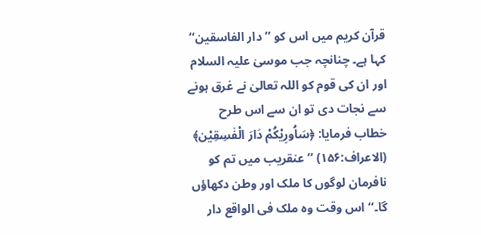قرآن کریم میں اس کو ’’دار الفاسقین‘‘ کہا ہے۔ چنانچہ جب موسیٰ علیہ السلام اور ان کی قوم کو اللہ تعالیٰ نے غرق ہونے سے نجات دی تو ان سے اس طرح خطاب فرمایا: ﴿سَاُورِیْکُمْ دَارَ الْفٰسِقِیْن﴾ (الاعراف:۱۵۶) ’’عنقریب میں تم کو نافرمان لوگوں کا ملک اور وطن دکھاؤں گا۔‘‘ اس وقت وہ ملک فی الواقع دار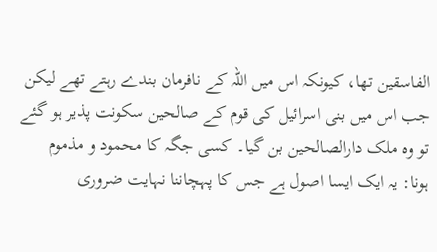الفاسقین تھا، کیونکہ اس میں اللہ کے نافرمان بندے رہتے تھے لیکن جب اس میں بنی اسرائیل کی قوم کے صالحین سکونت پذیر ہو گئے تو وہ ملک دارالصالحین بن گیا۔ کسی جگہ کا محمود و مذموم ہونا: یہ ایک ایسا اصول ہے جس کا پہچاننا نہایت ضروری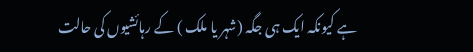ہے کیونکہ ایک ہی جگہ (شہر یا ملک ) کے رہائشیوں کی حالت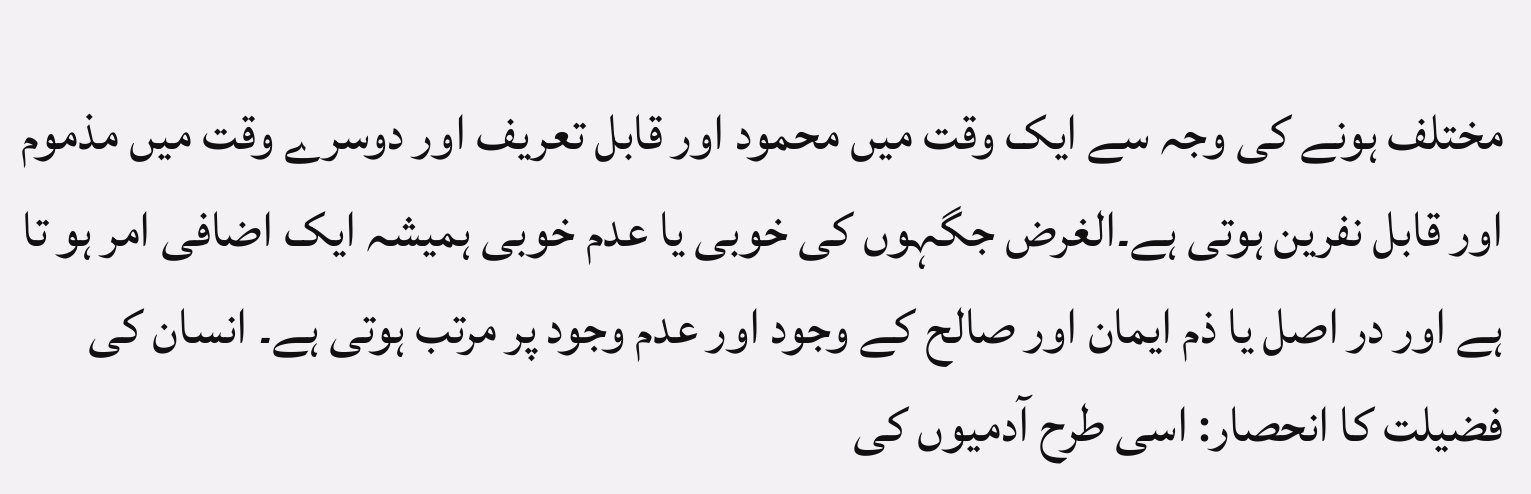مختلف ہونے کی وجہ سے ایک وقت میں محمود اور قابل تعریف اور دوسرے وقت میں مذموم اور قابل نفرین ہوتی ہے۔الغرض جگہوں کی خوبی یا عدم خوبی ہمیشہ ایک اضافی امر ہو تا ہے اور در اصل یا ذم ایمان اور صالح کے وجود اور عدم وجود پر مرتب ہوتی ہے۔ انسان کی فضیلت کا انحصار: اسی طرح آدمیوں کی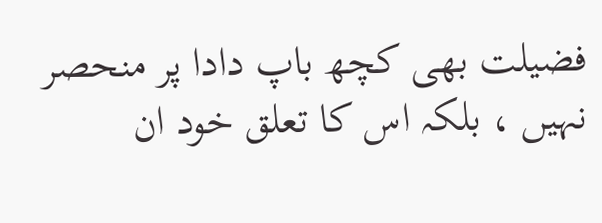فضیلت بھی کچھ باپ دادا پر منحصر نہیں ، بلکہ اس کا تعلق خود ان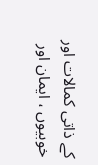کے ذاتی کمالات اور خوبیوں ، ایمان اور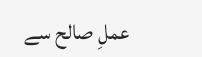عملِ صالح سے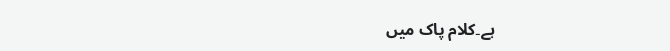ہے۔کلام پاک میں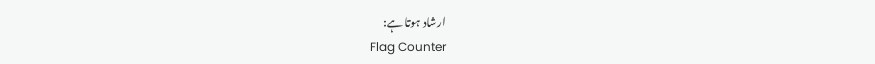ارشاد ہوتا ہے:
Flag Counter